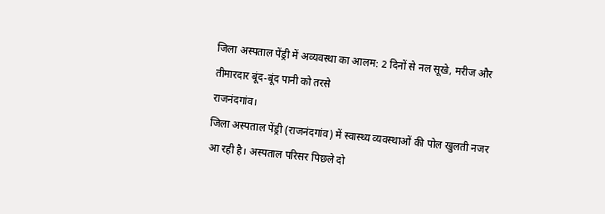जिला अस्पताल पेंड्री में अव्यवस्था का आलम: 2 दिनों से नल सूखे, मरीज और तीमारदार बूंद-बूंद पानी को तरसे
राजनंदगांव।
जिला अस्पताल पेंड्री (राजनंदगांव) में स्वास्थ्य व्यवस्थाओं की पोल खुलती नजर आ रही है। अस्पताल परिसर पिछले दो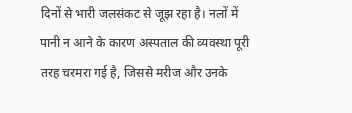दिनों से भारी जलसंकट से जूझ रहा है। नलों में पानी न आने के कारण अस्पताल की व्यवस्था पूरी तरह चरमरा गई है, जिससे मरीज और उनके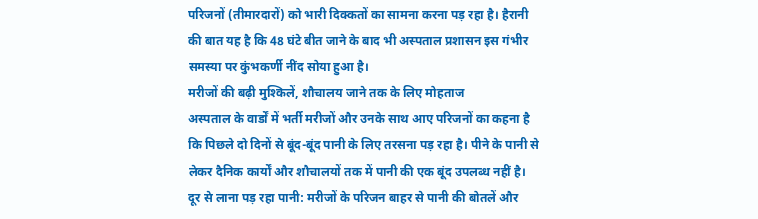परिजनों (तीमारदारों) को भारी दिक्कतों का सामना करना पड़ रहा है। हैरानी की बात यह है कि 48 घंटे बीत जाने के बाद भी अस्पताल प्रशासन इस गंभीर समस्या पर कुंभकर्णी नींद सोया हुआ है।
मरीजों की बढ़ी मुश्किलें, शौचालय जाने तक के लिए मोहताज
अस्पताल के वार्डों में भर्ती मरीजों और उनके साथ आए परिजनों का कहना है कि पिछले दो दिनों से बूंद-बूंद पानी के लिए तरसना पड़ रहा है। पीने के पानी से लेकर दैनिक कार्यों और शौचालयों तक में पानी की एक बूंद उपलब्ध नहीं है।
दूर से लाना पड़ रहा पानी: मरीजों के परिजन बाहर से पानी की बोतलें और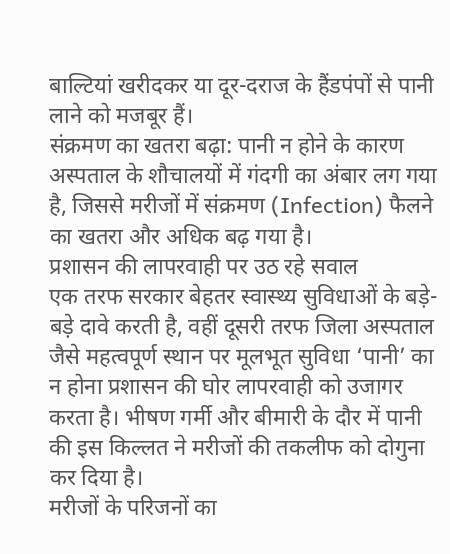बाल्टियां खरीदकर या दूर-दराज के हैंडपंपों से पानी लाने को मजबूर हैं।
संक्रमण का खतरा बढ़ा: पानी न होने के कारण अस्पताल के शौचालयों में गंदगी का अंबार लग गया है, जिससे मरीजों में संक्रमण (Infection) फैलने का खतरा और अधिक बढ़ गया है।
प्रशासन की लापरवाही पर उठ रहे सवाल
एक तरफ सरकार बेहतर स्वास्थ्य सुविधाओं के बड़े-बड़े दावे करती है, वहीं दूसरी तरफ जिला अस्पताल जैसे महत्वपूर्ण स्थान पर मूलभूत सुविधा ‘पानी’ का न होना प्रशासन की घोर लापरवाही को उजागर करता है। भीषण गर्मी और बीमारी के दौर में पानी की इस किल्लत ने मरीजों की तकलीफ को दोगुना कर दिया है।
मरीजों के परिजनों का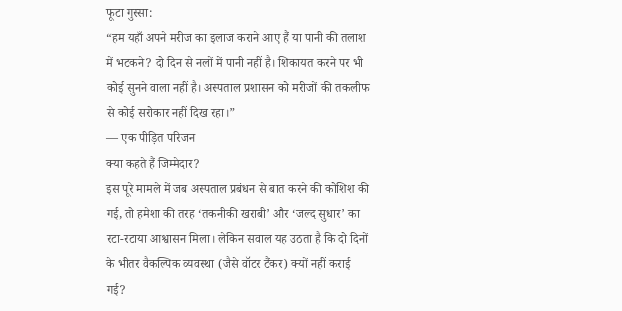फूटा गुस्सा:
“हम यहाँ अपने मरीज का इलाज कराने आए हैं या पानी की तलाश में भटकने? दो दिन से नलों में पानी नहीं है। शिकायत करने पर भी कोई सुनने वाला नहीं है। अस्पताल प्रशासन को मरीजों की तकलीफ से कोई सरोकार नहीं दिख रहा।”
— एक पीड़ित परिजन
क्या कहते हैं जिम्मेदार?
इस पूरे मामले में जब अस्पताल प्रबंधन से बात करने की कोशिश की गई, तो हमेशा की तरह ‘तकनीकी खराबी’ और ‘जल्द सुधार’ का रटा-रटाया आश्वासन मिला। लेकिन सवाल यह उठता है कि दो दिनों के भीतर वैकल्पिक व्यवस्था (जैसे वॉटर टैंकर) क्यों नहीं कराई गई?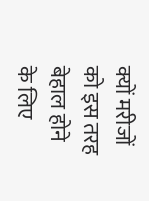क्यों मरीजों को इस तरह बेहाल होने के लिए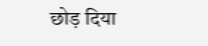छोड़ दिया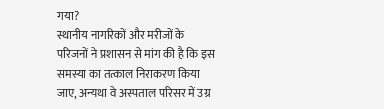गया?
स्थानीय नागरिकों और मरीजों के परिजनों ने प्रशासन से मांग की है कि इस समस्या का तत्काल निराकरण किया जाए, अन्यथा वे अस्पताल परिसर में उग्र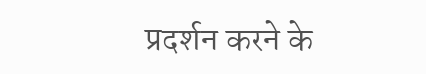प्रदर्शन करने के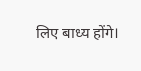लिए बाध्य होंगे।